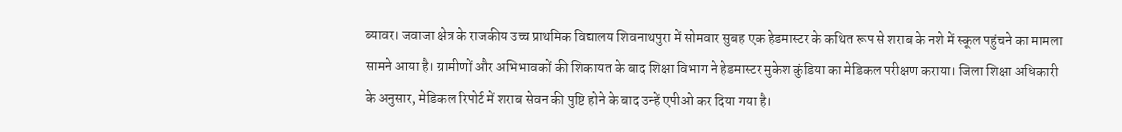ब्यावर। जवाजा क्षेत्र के राजकीय उच्च प्राथमिक विद्यालय शिवनाथपुरा में सोमवार सुबह एक हेडमास्टर के कथित रूप से शराब के नशे में स्कूल पहुंचने का मामला सामने आया है। ग्रामीणों और अभिभावकों की शिकायत के बाद शिक्षा विभाग ने हेडमास्टर मुकेश कुंडिया का मेडिकल परीक्षण कराया। जिला शिक्षा अधिकारी के अनुसार, मेडिकल रिपोर्ट में शराब सेवन की पुष्टि होने के बाद उन्हें एपीओ कर दिया गया है।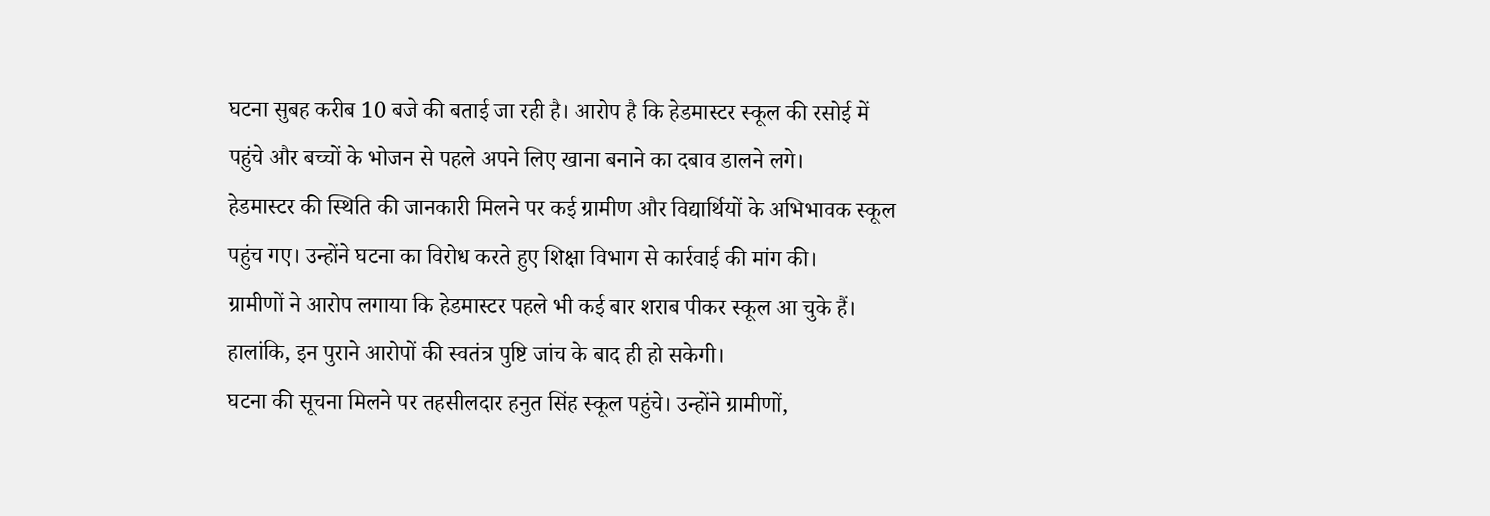घटना सुबह करीब 10 बजे की बताई जा रही है। आरोप है कि हेडमास्टर स्कूल की रसोई में पहुंचे और बच्चों के भोजन से पहले अपने लिए खाना बनाने का दबाव डालने लगे।
हेडमास्टर की स्थिति की जानकारी मिलने पर कई ग्रामीण और विद्यार्थियों के अभिभावक स्कूल पहुंच गए। उन्होंने घटना का विरोध करते हुए शिक्षा विभाग से कार्रवाई की मांग की।
ग्रामीणों ने आरोप लगाया कि हेडमास्टर पहले भी कई बार शराब पीकर स्कूल आ चुके हैं। हालांकि, इन पुराने आरोपों की स्वतंत्र पुष्टि जांच के बाद ही हो सकेगी।
घटना की सूचना मिलने पर तहसीलदार हनुत सिंह स्कूल पहुंचे। उन्होंने ग्रामीणों,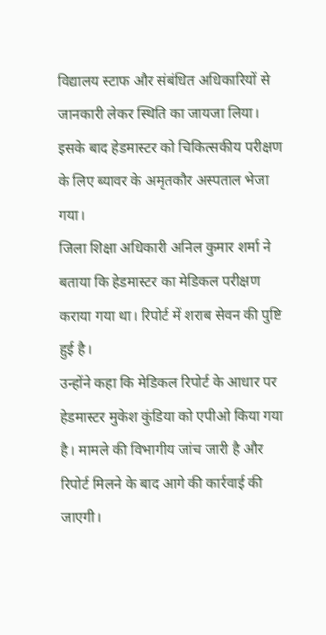विद्यालय स्टाफ और संबंधित अधिकारियों से जानकारी लेकर स्थिति का जायजा लिया।
इसके बाद हेडमास्टर को चिकित्सकीय परीक्षण के लिए ब्यावर के अमृतकौर अस्पताल भेजा गया।
जिला शिक्षा अधिकारी अनिल कुमार शर्मा ने बताया कि हेडमास्टर का मेडिकल परीक्षण कराया गया था। रिपोर्ट में शराब सेवन की पुष्टि हुई है।
उन्होंने कहा कि मेडिकल रिपोर्ट के आधार पर हेडमास्टर मुकेश कुंडिया को एपीओ किया गया है। मामले की विभागीय जांच जारी है और रिपोर्ट मिलने के बाद आगे की कार्रवाई की जाएगी।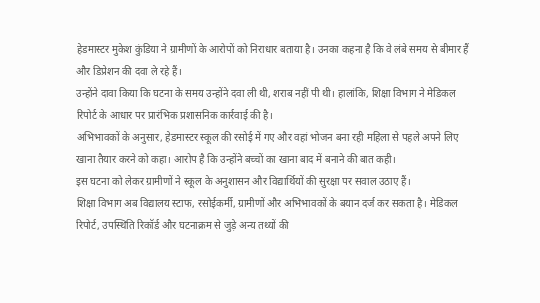हेडमास्टर मुकेश कुंडिया ने ग्रामीणों के आरोपों को निराधार बताया है। उनका कहना है कि वे लंबे समय से बीमार हैं और डिप्रेशन की दवा ले रहे हैं।
उन्होंने दावा किया कि घटना के समय उन्होंने दवा ली थी, शराब नहीं पी थी। हालांकि, शिक्षा विभाग ने मेडिकल रिपोर्ट के आधार पर प्रारंभिक प्रशासनिक कार्रवाई की है।
अभिभावकों के अनुसार, हेडमास्टर स्कूल की रसोई में गए और वहां भोजन बना रही महिला से पहले अपने लिए खाना तैयार करने को कहा। आरोप है कि उन्होंने बच्चों का खाना बाद में बनाने की बात कही।
इस घटना को लेकर ग्रामीणों ने स्कूल के अनुशासन और विद्यार्थियों की सुरक्षा पर सवाल उठाए हैं।
शिक्षा विभाग अब विद्यालय स्टाफ, रसोईकर्मी, ग्रामीणों और अभिभावकों के बयान दर्ज कर सकता है। मेडिकल रिपोर्ट, उपस्थिति रिकॉर्ड और घटनाक्रम से जुड़े अन्य तथ्यों की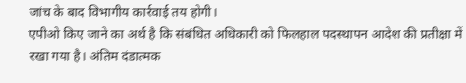जांच के बाद विभागीय कार्रवाई तय होगी।
एपीओ किए जाने का अर्थ है कि संबंधित अधिकारी को फिलहाल पदस्थापन आदेश की प्रतीक्षा में रखा गया है। अंतिम दंडात्मक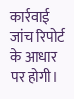कार्रवाई जांच रिपोर्ट के आधार पर होगी।